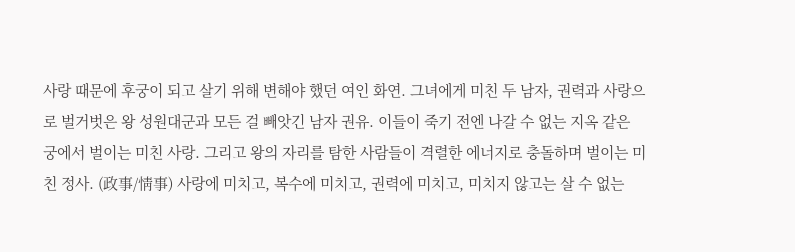사랑 때문에 후궁이 되고 살기 위해 변해야 했던 여인 화연. 그녀에게 미친 두 남자, 권력과 사랑으로 벌거벗은 왕 성원대군과 모든 걸 빼앗긴 남자 권유. 이들이 죽기 전엔 나갈 수 없는 지옥 같은 궁에서 벌이는 미친 사랑. 그리고 왕의 자리를 탐한 사람들이 격렬한 에너지로 충돌하며 벌이는 미친 정사. (政事/情事) 사랑에 미치고, 복수에 미치고, 권력에 미치고, 미치지 않고는 살 수 없는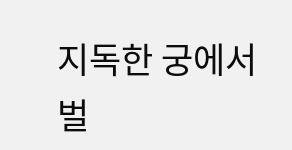지독한 궁에서 벌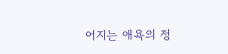어지는 애욕의 정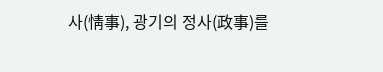사(情事), 광기의 정사(政事)를